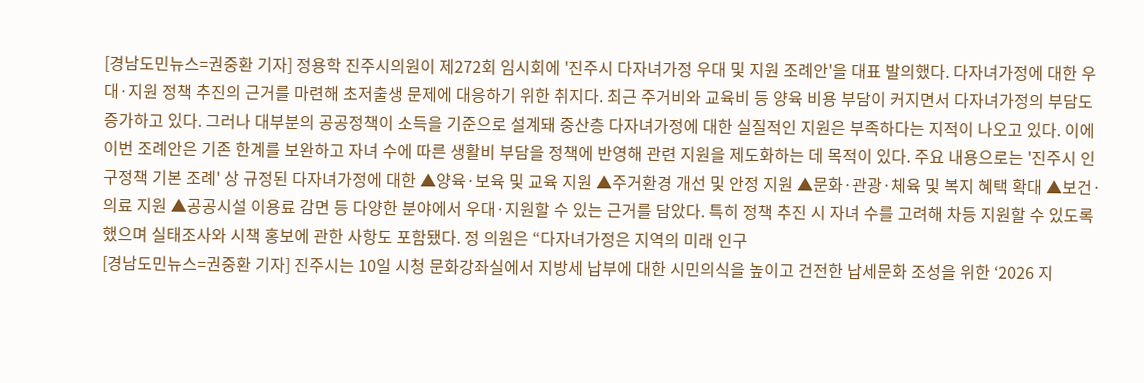[경남도민뉴스=권중환 기자] 정용학 진주시의원이 제272회 임시회에 '진주시 다자녀가정 우대 및 지원 조례안'을 대표 발의했다. 다자녀가정에 대한 우대·지원 정책 추진의 근거를 마련해 초저출생 문제에 대응하기 위한 취지다. 최근 주거비와 교육비 등 양육 비용 부담이 커지면서 다자녀가정의 부담도 증가하고 있다. 그러나 대부분의 공공정책이 소득을 기준으로 설계돼 중산층 다자녀가정에 대한 실질적인 지원은 부족하다는 지적이 나오고 있다. 이에 이번 조례안은 기존 한계를 보완하고 자녀 수에 따른 생활비 부담을 정책에 반영해 관련 지원을 제도화하는 데 목적이 있다. 주요 내용으로는 '진주시 인구정책 기본 조례' 상 규정된 다자녀가정에 대한 ▲양육·보육 및 교육 지원 ▲주거환경 개선 및 안정 지원 ▲문화·관광·체육 및 복지 혜택 확대 ▲보건·의료 지원 ▲공공시설 이용료 감면 등 다양한 분야에서 우대·지원할 수 있는 근거를 담았다. 특히 정책 추진 시 자녀 수를 고려해 차등 지원할 수 있도록 했으며 실태조사와 시책 홍보에 관한 사항도 포함됐다. 정 의원은 “다자녀가정은 지역의 미래 인구
[경남도민뉴스=권중환 기자] 진주시는 10일 시청 문화강좌실에서 지방세 납부에 대한 시민의식을 높이고 건전한 납세문화 조성을 위한 ‘2026 지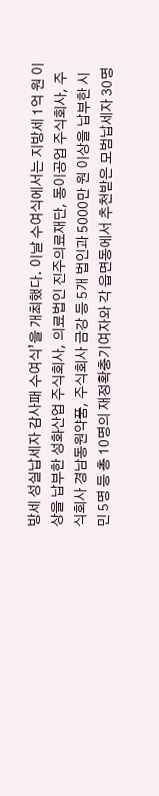방세 성실납세자 감사패 수여식’을 개최했다. 이날 수여식에서는 지방세 1억 원 이상을 납부한 성화산업 주식회사, 의료법인 진주의료재단, 동이공업 주식회사, 주식회사 경남동원약품, 주식회사 금강 등 5개 법인과 5000만 원 이상을 납부한 시민 5명 등 총 10명의 재정확충기여자와 각 읍면동에서 추천받은 모범납세자 30명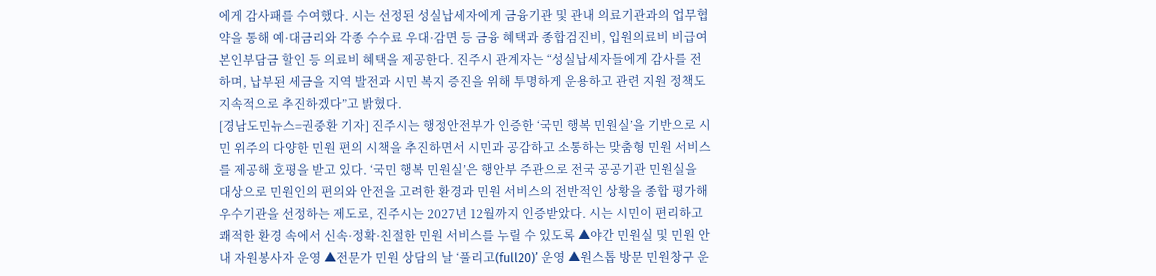에게 감사패를 수여했다. 시는 선정된 성실납세자에게 금융기관 및 관내 의료기관과의 업무협약을 통해 예·대금리와 각종 수수료 우대·감면 등 금융 혜택과 종합검진비, 입원의료비 비급여 본인부담금 할인 등 의료비 혜택을 제공한다. 진주시 관계자는 “성실납세자들에게 감사를 전하며, 납부된 세금을 지역 발전과 시민 복지 증진을 위해 투명하게 운용하고 관련 지원 정책도 지속적으로 추진하겠다”고 밝혔다.
[경남도민뉴스=권중환 기자] 진주시는 행정안전부가 인증한 ‘국민 행복 민원실’을 기반으로 시민 위주의 다양한 민원 편의 시책을 추진하면서 시민과 공감하고 소통하는 맞춤형 민원 서비스를 제공해 호평을 받고 있다. ‘국민 행복 민원실’은 행안부 주관으로 전국 공공기관 민원실을 대상으로 민원인의 편의와 안전을 고려한 환경과 민원 서비스의 전반적인 상황을 종합 평가해 우수기관을 선정하는 제도로, 진주시는 2027년 12월까지 인증받았다. 시는 시민이 편리하고 쾌적한 환경 속에서 신속·정확·친절한 민원 서비스를 누릴 수 있도록 ▲야간 민원실 및 민원 안내 자원봉사자 운영 ▲전문가 민원 상담의 날 ‘풀리고(full20)’ 운영 ▲원스톱 방문 민원창구 운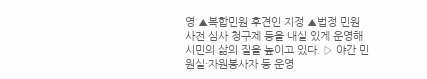영 ▲복합민원 후견인 지정 ▲법정 민원 사전 심사 청구제 등을 내실 있게 운영해 시민의 삶의 질을 높이고 있다. ▷ 야간 민원실·자원봉사자 등 운영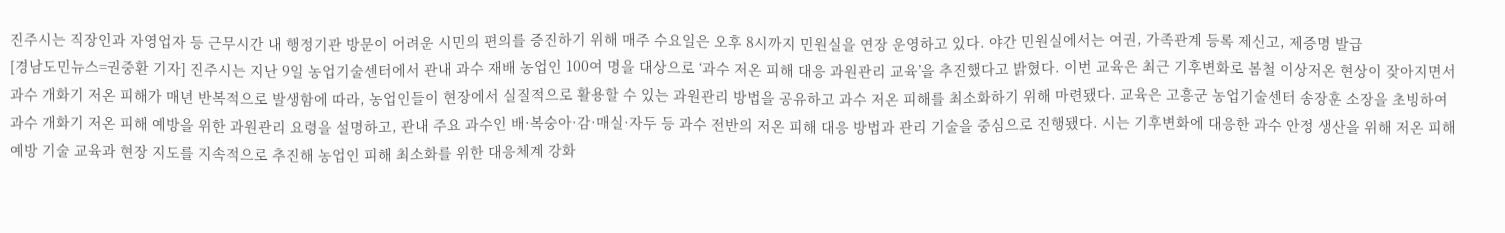진주시는 직장인과 자영업자 등 근무시간 내 행정기관 방문이 어려운 시민의 편의를 증진하기 위해 매주 수요일은 오후 8시까지 민원실을 연장 운영하고 있다. 야간 민원실에서는 여권, 가족관계 등록 제신고, 제증명 발급
[경남도민뉴스=권중환 기자] 진주시는 지난 9일 농업기술센터에서 관내 과수 재배 농업인 100여 명을 대상으로 ‘과수 저온 피해 대응 과원관리 교육’을 추진했다고 밝혔다. 이번 교육은 최근 기후변화로 봄철 이상저온 현상이 잦아지면서 과수 개화기 저온 피해가 매년 반복적으로 발생함에 따라, 농업인들이 현장에서 실질적으로 활용할 수 있는 과원관리 방법을 공유하고 과수 저온 피해를 최소화하기 위해 마련됐다. 교육은 고흥군 농업기술센터 송장훈 소장을 초빙하여 과수 개화기 저온 피해 예방을 위한 과원관리 요령을 설명하고, 관내 주요 과수인 배·복숭아·감·매실·자두 등 과수 전반의 저온 피해 대응 방법과 관리 기술을 중심으로 진행됐다. 시는 기후변화에 대응한 과수 안정 생산을 위해 저온 피해 예방 기술 교육과 현장 지도를 지속적으로 추진해 농업인 피해 최소화를 위한 대응체계 강화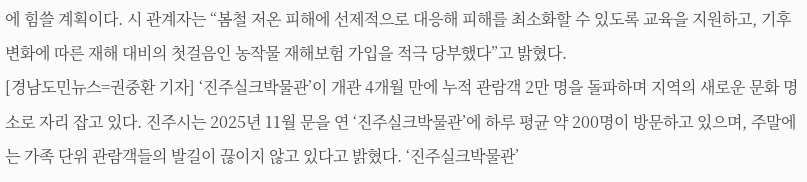에 힘쓸 계획이다. 시 관계자는 “봄철 저온 피해에 선제적으로 대응해 피해를 최소화할 수 있도록 교육을 지원하고, 기후변화에 따른 재해 대비의 첫걸음인 농작물 재해보험 가입을 적극 당부했다”고 밝혔다.
[경남도민뉴스=권중환 기자] ‘진주실크박물관’이 개관 4개월 만에 누적 관람객 2만 명을 돌파하며 지역의 새로운 문화 명소로 자리 잡고 있다. 진주시는 2025년 11월 문을 연 ‘진주실크박물관’에 하루 평균 약 200명이 방문하고 있으며, 주말에는 가족 단위 관람객들의 발길이 끊이지 않고 있다고 밝혔다. ‘진주실크박물관’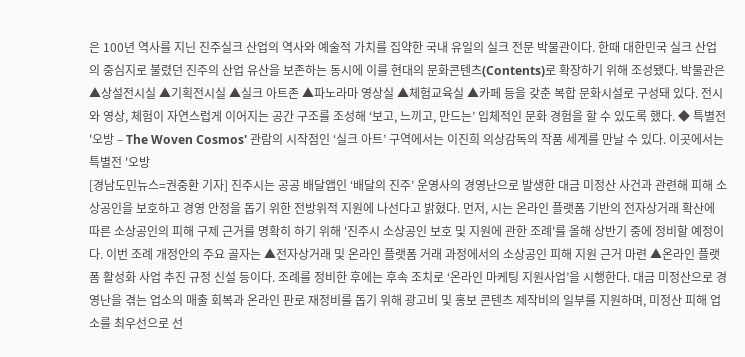은 100년 역사를 지닌 진주실크 산업의 역사와 예술적 가치를 집약한 국내 유일의 실크 전문 박물관이다. 한때 대한민국 실크 산업의 중심지로 불렸던 진주의 산업 유산을 보존하는 동시에 이를 현대의 문화콘텐츠(Contents)로 확장하기 위해 조성됐다. 박물관은 ▲상설전시실 ▲기획전시실 ▲실크 아트존 ▲파노라마 영상실 ▲체험교육실 ▲카페 등을 갖춘 복합 문화시설로 구성돼 있다. 전시와 영상, 체험이 자연스럽게 이어지는 공간 구조를 조성해 ‘보고, 느끼고, 만드는’ 입체적인 문화 경험을 할 수 있도록 했다. ◆ 특별전 '오방 – The Woven Cosmos' 관람의 시작점인 ‘실크 아트’ 구역에서는 이진희 의상감독의 작품 세계를 만날 수 있다. 이곳에서는 특별전 '오방
[경남도민뉴스=권중환 기자] 진주시는 공공 배달앱인 ‘배달의 진주’ 운영사의 경영난으로 발생한 대금 미정산 사건과 관련해 피해 소상공인을 보호하고 경영 안정을 돕기 위한 전방위적 지원에 나선다고 밝혔다. 먼저, 시는 온라인 플랫폼 기반의 전자상거래 확산에 따른 소상공인의 피해 구제 근거를 명확히 하기 위해 '진주시 소상공인 보호 및 지원에 관한 조례'를 올해 상반기 중에 정비할 예정이다. 이번 조례 개정안의 주요 골자는 ▲전자상거래 및 온라인 플랫폼 거래 과정에서의 소상공인 피해 지원 근거 마련 ▲온라인 플랫폼 활성화 사업 추진 규정 신설 등이다. 조례를 정비한 후에는 후속 조치로 ‘온라인 마케팅 지원사업’을 시행한다. 대금 미정산으로 경영난을 겪는 업소의 매출 회복과 온라인 판로 재정비를 돕기 위해 광고비 및 홍보 콘텐츠 제작비의 일부를 지원하며, 미정산 피해 업소를 최우선으로 선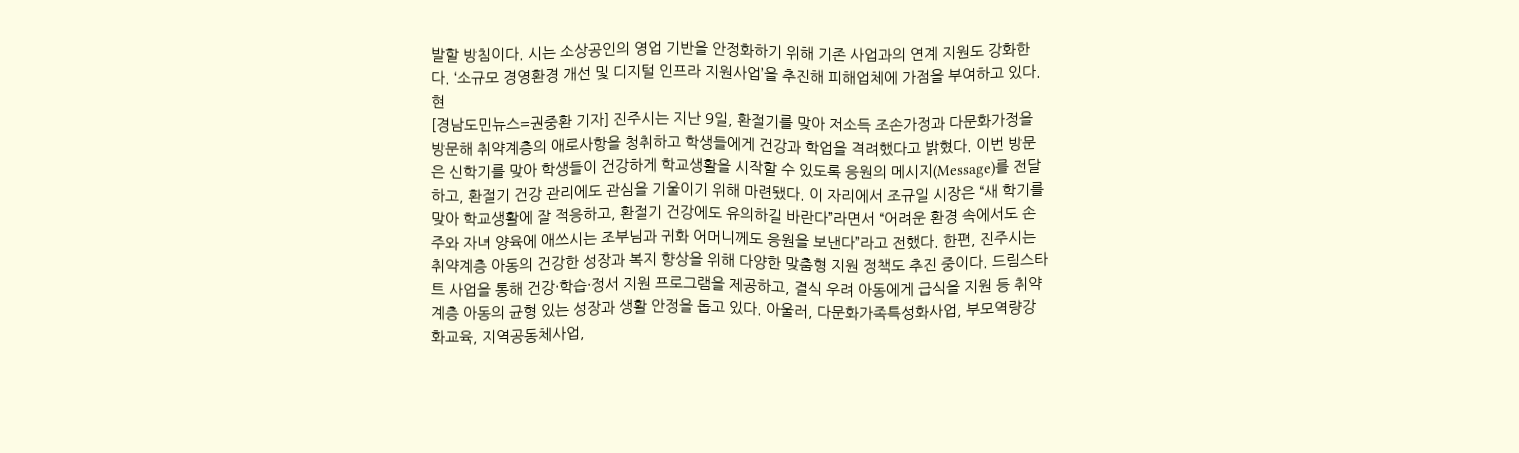발할 방침이다. 시는 소상공인의 영업 기반을 안정화하기 위해 기존 사업과의 연계 지원도 강화한다. ‘소규모 경영환경 개선 및 디지털 인프라 지원사업’을 추진해 피해업체에 가점을 부여하고 있다. 현
[경남도민뉴스=권중환 기자] 진주시는 지난 9일, 환절기를 맞아 저소득 조손가정과 다문화가정을 방문해 취약계층의 애로사항을 청취하고 학생들에게 건강과 학업을 격려했다고 밝혔다. 이번 방문은 신학기를 맞아 학생들이 건강하게 학교생활을 시작할 수 있도록 응원의 메시지(Message)를 전달하고, 환절기 건강 관리에도 관심을 기울이기 위해 마련됐다. 이 자리에서 조규일 시장은 “새 학기를 맞아 학교생활에 잘 적응하고, 환절기 건강에도 유의하길 바란다”라면서 “어려운 환경 속에서도 손주와 자녀 양육에 애쓰시는 조부님과 귀화 어머니께도 응원을 보낸다”라고 전했다. 한편, 진주시는 취약계층 아동의 건강한 성장과 복지 향상을 위해 다양한 맞춤형 지원 정책도 추진 중이다. 드림스타트 사업을 통해 건강·학습·정서 지원 프로그램을 제공하고, 결식 우려 아동에게 급식을 지원 등 취약계층 아동의 균형 있는 성장과 생활 안정을 돕고 있다. 아울러, 다문화가족특성화사업, 부모역량강화교육, 지역공동체사업,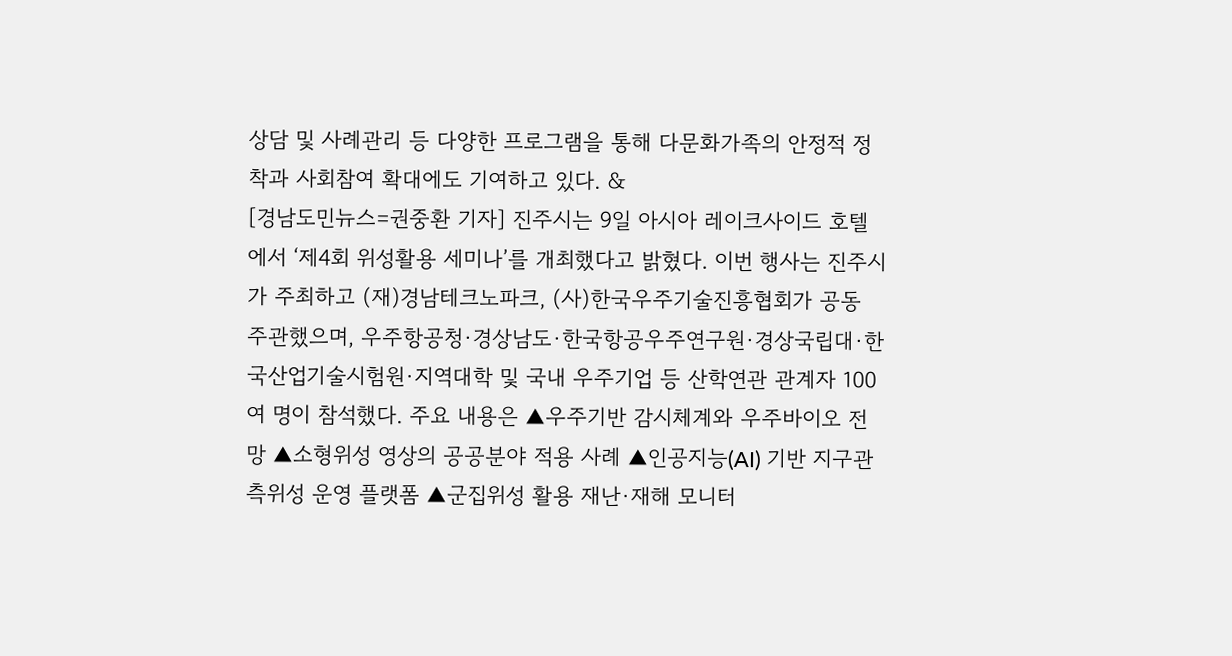상담 및 사례관리 등 다양한 프로그램을 통해 다문화가족의 안정적 정착과 사회참여 확대에도 기여하고 있다. &
[경남도민뉴스=권중환 기자] 진주시는 9일 아시아 레이크사이드 호텔에서 ‘제4회 위성활용 세미나’를 개최했다고 밝혔다. 이번 행사는 진주시가 주최하고 (재)경남테크노파크, (사)한국우주기술진흥협회가 공동 주관했으며, 우주항공청·경상남도·한국항공우주연구원·경상국립대·한국산업기술시험원·지역대학 및 국내 우주기업 등 산학연관 관계자 100여 명이 참석했다. 주요 내용은 ▲우주기반 감시체계와 우주바이오 전망 ▲소형위성 영상의 공공분야 적용 사례 ▲인공지능(AI) 기반 지구관측위성 운영 플랫폼 ▲군집위성 활용 재난·재해 모니터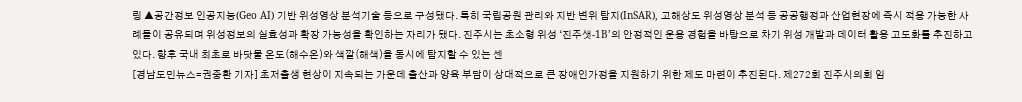링 ▲공간정보 인공지능(Geo AI) 기반 위성영상 분석기술 등으로 구성됐다. 특히 국립공원 관리와 지반 변위 탐지(InSAR), 고해상도 위성영상 분석 등 공공행정과 산업현장에 즉시 적용 가능한 사례들이 공유되며 위성정보의 실효성과 확장 가능성을 확인하는 자리가 됐다. 진주시는 초소형 위성 ‘진주샛-1B’의 안정적인 운용 경험을 바탕으로 차기 위성 개발과 데이터 활용 고도화를 추진하고 있다. 향후 국내 최초로 바닷물 온도(해수온)와 색깔(해색)을 동시에 탐지할 수 있는 센
[경남도민뉴스=권중환 기자] 초저출생 현상이 지속되는 가운데 출산과 양육 부담이 상대적으로 큰 장애인가정을 지원하기 위한 제도 마련이 추진된다. 제272회 진주시의회 임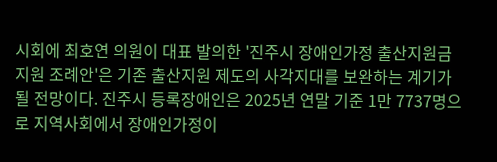시회에 최호연 의원이 대표 발의한 '진주시 장애인가정 출산지원금 지원 조례안'은 기존 출산지원 제도의 사각지대를 보완하는 계기가 될 전망이다. 진주시 등록장애인은 2025년 연말 기준 1만 7737명으로 지역사회에서 장애인가정이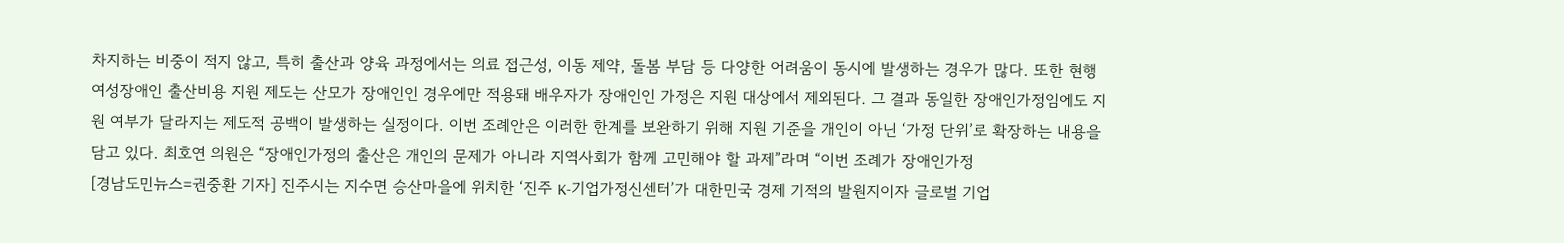차지하는 비중이 적지 않고, 특히 출산과 양육 과정에서는 의료 접근성, 이동 제약, 돌봄 부담 등 다양한 어려움이 동시에 발생하는 경우가 많다. 또한 현행 여성장애인 출산비용 지원 제도는 산모가 장애인인 경우에만 적용돼 배우자가 장애인인 가정은 지원 대상에서 제외된다. 그 결과 동일한 장애인가정임에도 지원 여부가 달라지는 제도적 공백이 발생하는 실정이다. 이번 조례안은 이러한 한계를 보완하기 위해 지원 기준을 개인이 아닌 ‘가정 단위’로 확장하는 내용을 담고 있다. 최호연 의원은 “장애인가정의 출산은 개인의 문제가 아니라 지역사회가 함께 고민해야 할 과제”라며 “이번 조례가 장애인가정
[경남도민뉴스=권중환 기자] 진주시는 지수면 승산마을에 위치한 ‘진주 K-기업가정신센터’가 대한민국 경제 기적의 발원지이자 글로벌 기업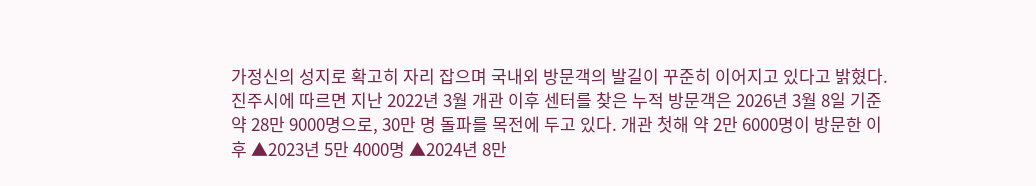가정신의 성지로 확고히 자리 잡으며 국내외 방문객의 발길이 꾸준히 이어지고 있다고 밝혔다. 진주시에 따르면 지난 2022년 3월 개관 이후 센터를 찾은 누적 방문객은 2026년 3월 8일 기준 약 28만 9000명으로, 30만 명 돌파를 목전에 두고 있다. 개관 첫해 약 2만 6000명이 방문한 이후 ▲2023년 5만 4000명 ▲2024년 8만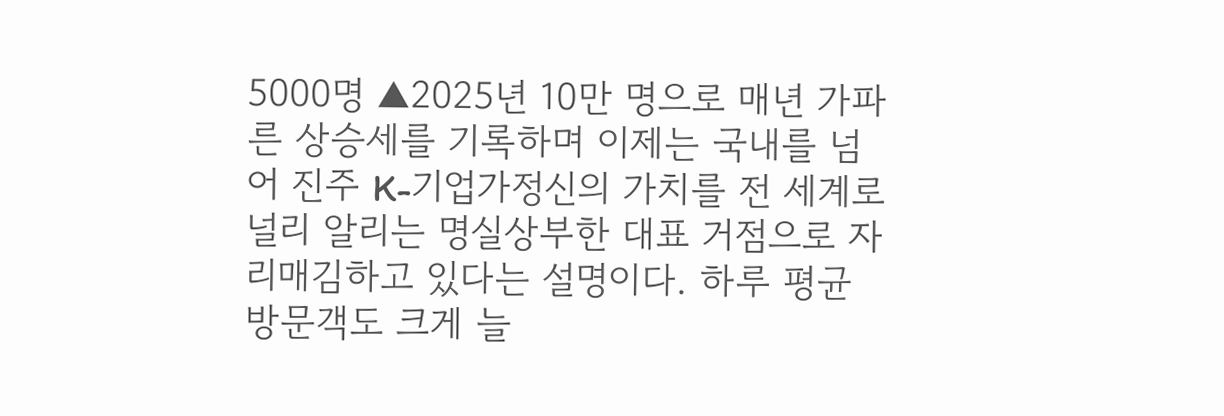5000명 ▲2025년 10만 명으로 매년 가파른 상승세를 기록하며 이제는 국내를 넘어 진주 K-기업가정신의 가치를 전 세계로 널리 알리는 명실상부한 대표 거점으로 자리매김하고 있다는 설명이다. 하루 평균 방문객도 크게 늘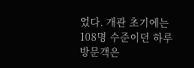었다. 개관 초기에는 108명 수준이던 하루 방문객은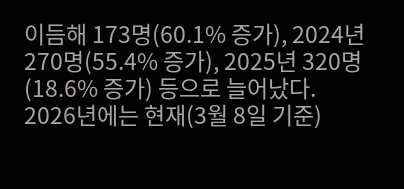이듬해 173명(60.1% 증가), 2024년 270명(55.4% 증가), 2025년 320명(18.6% 증가) 등으로 늘어났다. 2026년에는 현재(3월 8일 기준)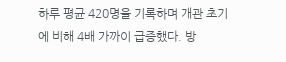하루 평균 420명을 기록하며 개관 초기에 비해 4배 가까이 급증했다. 방